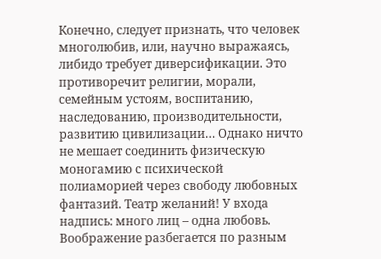Конечно, следует признать, что человек многолюбив, или, научно выражаясь, либидо требует диверсификации. Это противоречит религии, морали, семейным устоям, воспитанию, наследованию, производительности, развитию цивилизации… Однако ничто не мешает соединить физическую моногамию с психической полиаморией через свободу любовных фантазий. Театр желаний! У входа надпись: много лиц – одна любовь. Воображение разбегается по разным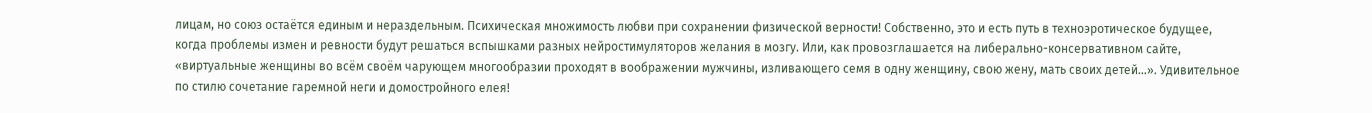лицам, но союз остаётся единым и нераздельным. Психическая множимость любви при сохранении физической верности! Собственно, это и есть путь в техноэротическое будущее, когда проблемы измен и ревности будут решаться вспышками разных нейростимуляторов желания в мозгу. Или, как провозглашается на либерально-консервативном сайте, «виртуальные женщины во всём своём чарующем многообразии проходят в воображении мужчины, изливающего семя в одну женщину, свою жену, мать своих детей…». Удивительное по стилю сочетание гаремной неги и домостройного елея!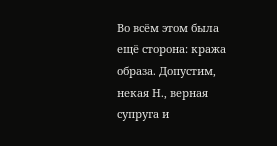Во всём этом была ещё сторона: кража образа. Допустим, некая Н., верная супруга и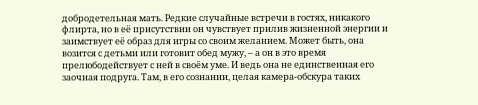добродетельная мать. Редкие случайные встречи в гостях, никакого флирта, но в её присутствии он чувствует прилив жизненной энергии и заимствует её образ для игры со своим желанием. Может быть, она возится с детьми или готовит обед мужу, – а он в это время прелюбодействует с ней в своём уме. И ведь она не единственная его заочная подруга. Там, в его сознании, целая камера-обскура таких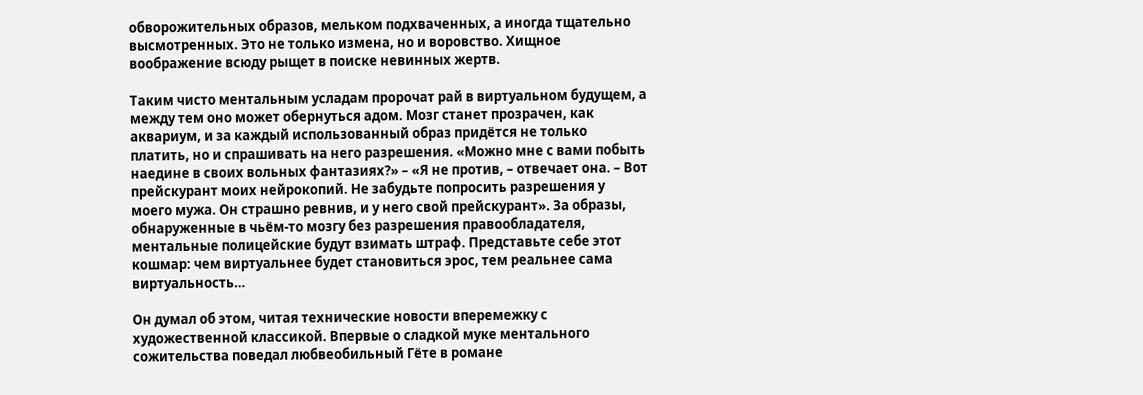обворожительных образов, мельком подхваченных, а иногда тщательно высмотренных. Это не только измена, но и воровство. Хищное воображение всюду рыщет в поиске невинных жертв.

Таким чисто ментальным усладам пророчат рай в виртуальном будущем, а между тем оно может обернуться адом. Мозг станет прозрачен, как аквариум, и за каждый использованный образ придётся не только платить, но и спрашивать на него разрешения. «Можно мне с вами побыть наедине в своих вольных фантазиях?» – «Я не против, – отвечает она. – Вот прейскурант моих нейрокопий. Не забудьте попросить разрешения у моего мужа. Он страшно ревнив, и у него свой прейскурант». За образы, обнаруженные в чьём-то мозгу без разрешения правообладателя, ментальные полицейские будут взимать штраф. Представьте себе этот кошмар: чем виртуальнее будет становиться эрос, тем реальнее сама виртуальность…

Он думал об этом, читая технические новости вперемежку с художественной классикой. Впервые о сладкой муке ментального сожительства поведал любвеобильный Гёте в романе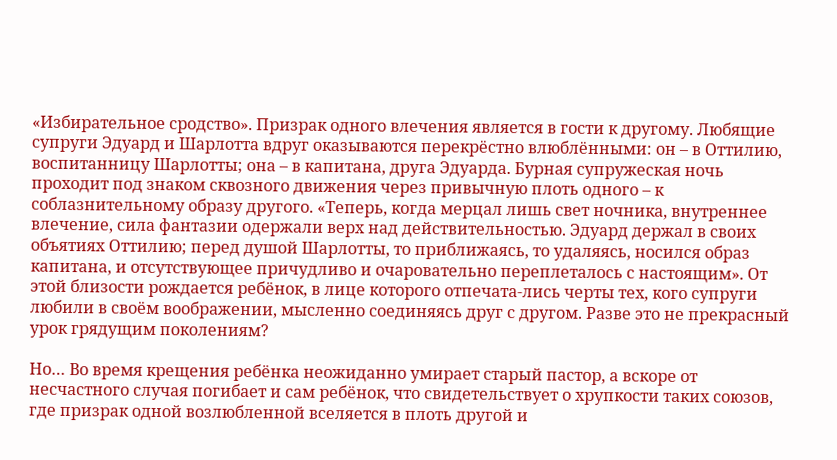«Избирательное сродство». Призрак одного влечения является в гости к другому. Любящие супруги Эдуард и Шарлотта вдруг оказываются перекрёстно влюблёнными: он – в Оттилию, воспитанницу Шарлотты; она – в капитана, друга Эдуарда. Бурная супружеская ночь проходит под знаком сквозного движения через привычную плоть одного – к соблазнительному образу другого. «Теперь, когда мерцал лишь свет ночника, внутреннее влечение, сила фантазии одержали верх над действительностью. Эдуард держал в своих объятиях Оттилию; перед душой Шарлотты, то приближаясь, то удаляясь, носился образ капитана, и отсутствующее причудливо и очаровательно переплеталось с настоящим». От этой близости рождается ребёнок, в лице которого отпечата-лись черты тех, кого супруги любили в своём воображении, мысленно соединяясь друг с другом. Разве это не прекрасный урок грядущим поколениям?

Но… Во время крещения ребёнка неожиданно умирает старый пастор, а вскоре от несчастного случая погибает и сам ребёнок, что свидетельствует о хрупкости таких союзов, где призрак одной возлюбленной вселяется в плоть другой и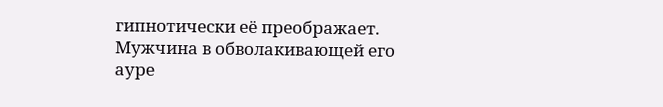гипнотически её преображает. Мужчина в обволакивающей его ауре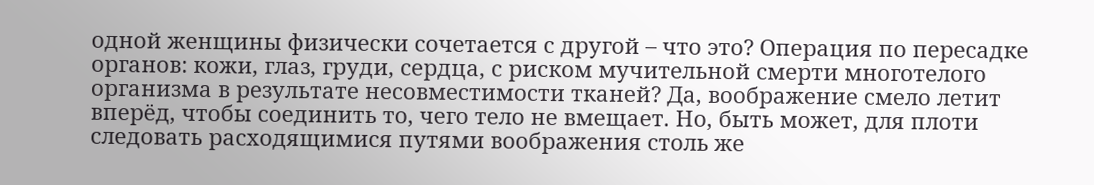одной женщины физически сочетается с другой – что это? Операция по пересадке органов: кожи, глаз, груди, сердца, с риском мучительной смерти многотелого организма в результате несовместимости тканей? Да, воображение смело летит вперёд, чтобы соединить то, чего тело не вмещает. Но, быть может, для плоти следовать расходящимися путями воображения столь же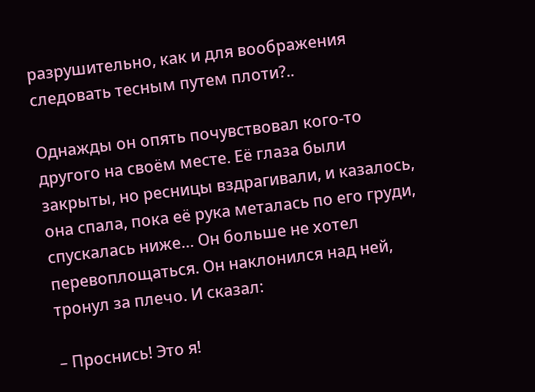разрушительно, как и для воображения следовать тесным путем плоти?..

Однажды он опять почувствовал кого-то другого на своём месте. Её глаза были закрыты, но ресницы вздрагивали, и казалось, она спала, пока её рука металась по его груди, спускалась ниже… Он больше не хотел перевоплощаться. Он наклонился над ней, тронул за плечо. И сказал:

– Проснись! Это я!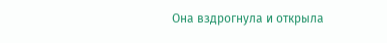Она вздрогнула и открыла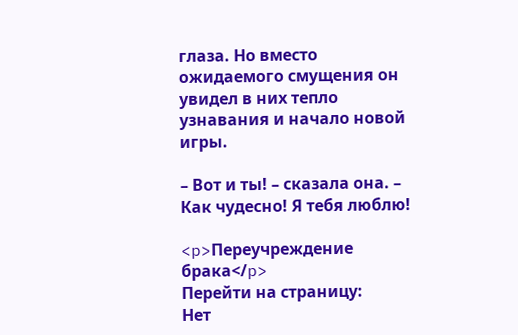глаза. Но вместо ожидаемого смущения он увидел в них тепло узнавания и начало новой игры.

– Вот и ты! – сказала она. – Как чудесно! Я тебя люблю!

<p>Переучреждение брака</p>
Перейти на страницу:
Нет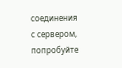соединения с сервером, попробуйте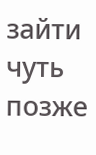зайти чуть позже